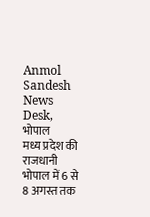Anmol Sandesh News Desk, भोपाल
मध्य प्रदेश की राजधानी भोपाल में 6 से 8 अगस्त तक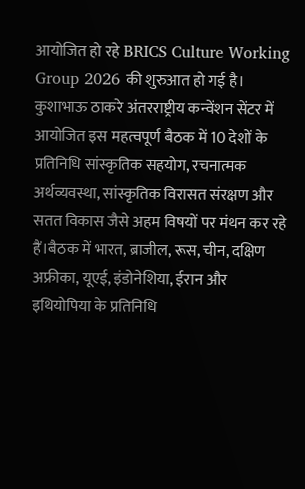आयोजित हो रहे BRICS Culture Working Group 2026 की शुरुआत हो गई है। कुशाभाऊ ठाकरे अंतरराष्ट्रीय कन्वेंशन सेंटर में आयोजित इस महत्वपूर्ण बैठक में 10 देशों के प्रतिनिधि सांस्कृतिक सहयोग, रचनात्मक अर्थव्यवस्था, सांस्कृतिक विरासत संरक्षण और सतत विकास जैसे अहम विषयों पर मंथन कर रहे हैं।बैठक में भारत, ब्राजील, रूस, चीन, दक्षिण अफ्रीका, यूएई, इंडोनेशिया, ईरान और इथियोपिया के प्रतिनिधि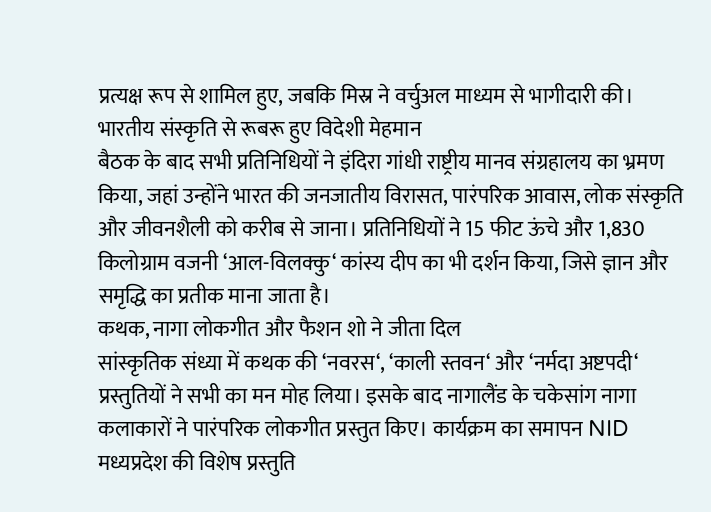प्रत्यक्ष रूप से शामिल हुए, जबकि मिस्र ने वर्चुअल माध्यम से भागीदारी की।
भारतीय संस्कृति से रूबरू हुए विदेशी मेहमान
बैठक के बाद सभी प्रतिनिधियों ने इंदिरा गांधी राष्ट्रीय मानव संग्रहालय का भ्रमण किया, जहां उन्होंने भारत की जनजातीय विरासत, पारंपरिक आवास, लोक संस्कृति और जीवनशैली को करीब से जाना। प्रतिनिधियों ने 15 फीट ऊंचे और 1,830 किलोग्राम वजनी ‘आल-विलक्कु‘ कांस्य दीप का भी दर्शन किया, जिसे ज्ञान और समृद्धि का प्रतीक माना जाता है।
कथक, नागा लोकगीत और फैशन शो ने जीता दिल
सांस्कृतिक संध्या में कथक की ‘नवरस‘, ‘काली स्तवन‘ और ‘नर्मदा अष्टपदी‘ प्रस्तुतियों ने सभी का मन मोह लिया। इसके बाद नागालैंड के चकेसांग नागा कलाकारों ने पारंपरिक लोकगीत प्रस्तुत किए। कार्यक्रम का समापन NID मध्यप्रदेश की विशेष प्रस्तुति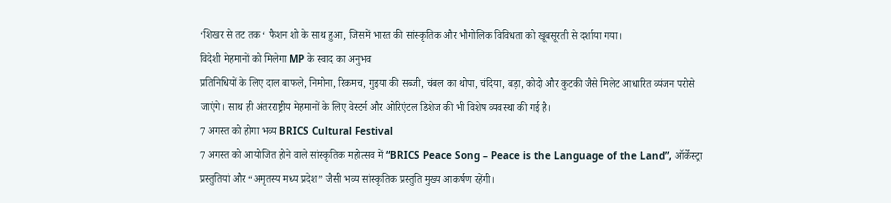‘शिखर से तट तक‘ फैशन शो के साथ हुआ, जिसमें भारत की सांस्कृतिक और भौगोलिक विविधता को खूबसूरती से दर्शाया गया।
विदेशी मेहमानों को मिलेगा MP के स्वाद का अनुभव
प्रतिनिधियों के लिए दाल बाफले, निमोना, रिकमच, गुइया की सब्जी, चंबल का थोपा, चंदिया, बड़ा, कोदो और कुटकी जैसे मिलेट आधारित व्यंजन परोसे जाएंगे। साथ ही अंतरराष्ट्रीय मेहमानों के लिए वेस्टर्न और ओरिएंटल डिशेज की भी विशेष व्यवस्था की गई है।
7 अगस्त को होगा भव्य BRICS Cultural Festival
7 अगस्त को आयोजित होने वाले सांस्कृतिक महोत्सव में “BRICS Peace Song – Peace is the Language of the Land”, ऑर्केस्ट्रा प्रस्तुतियां और “अमृतस्य मध्य प्रदेश” जैसी भव्य सांस्कृतिक प्रस्तुति मुख्य आकर्षण रहेंगी।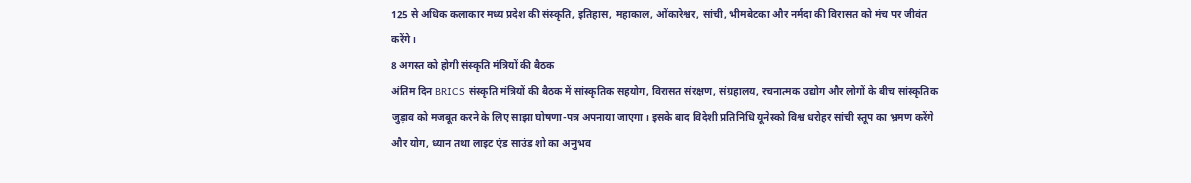125 से अधिक कलाकार मध्य प्रदेश की संस्कृति, इतिहास, महाकाल, ओंकारेश्वर, सांची, भीमबेटका और नर्मदा की विरासत को मंच पर जीवंत करेंगे।
8 अगस्त को होगी संस्कृति मंत्रियों की बैठक
अंतिम दिन BRICS संस्कृति मंत्रियों की बैठक में सांस्कृतिक सहयोग, विरासत संरक्षण, संग्रहालय, रचनात्मक उद्योग और लोगों के बीच सांस्कृतिक जुड़ाव को मजबूत करने के लिए साझा घोषणा-पत्र अपनाया जाएगा। इसके बाद विदेशी प्रतिनिधि यूनेस्को विश्व धरोहर सांची स्तूप का भ्रमण करेंगे और योग, ध्यान तथा लाइट एंड साउंड शो का अनुभव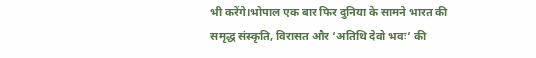भी करेंगे।भोपाल एक बार फिर दुनिया के सामने भारत की समृद्ध संस्कृति, विरासत और ‘अतिथि देवो भवः‘ की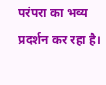परंपरा का भव्य प्रदर्शन कर रहा है।